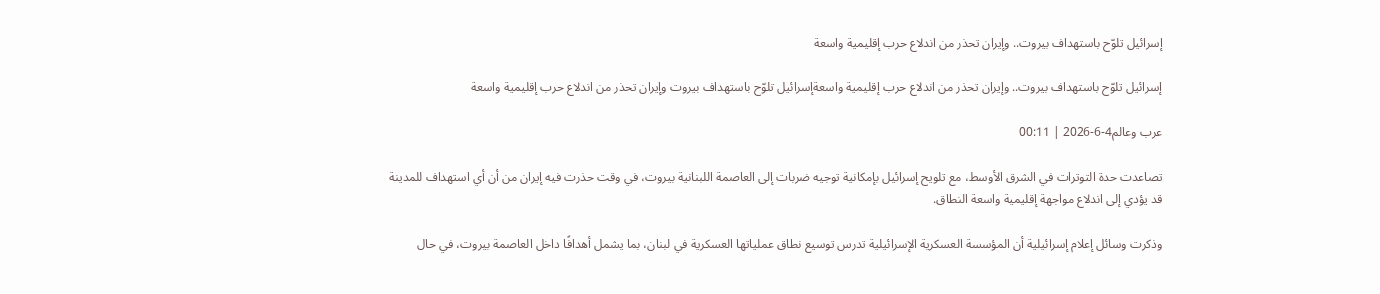إسرائيل تلوّح باستهداف بيروت.. وإيران تحذر من اندلاع حرب إقليمية واسعة

إسرائيل تلوّح باستهداف بيروت.. وإيران تحذر من اندلاع حرب إقليمية واسعةإسرائيل تلوّح باستهداف بيروت وإيران تحذر من اندلاع حرب إقليمية واسعة

عرب وعالم4-6-2026 | 00:11

تصاعدت حدة التوترات في الشرق الأوسط، مع تلويح إسرائيل بإمكانية توجيه ضربات إلى العاصمة اللبنانية بيروت، في وقت حذرت فيه إيران من أن أي استهداف للمدينة قد يؤدي إلى اندلاع مواجهة إقليمية واسعة النطاق.

وذكرت وسائل إعلام إسرائيلية أن المؤسسة العسكرية الإسرائيلية تدرس توسيع نطاق عملياتها العسكرية في لبنان، بما يشمل أهدافًا داخل العاصمة بيروت، في حال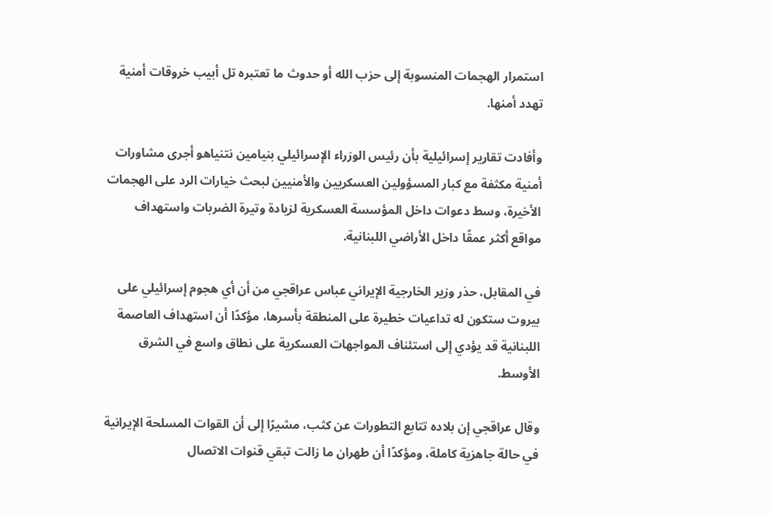استمرار الهجمات المنسوبة إلى حزب الله أو حدوث ما تعتبره تل أبيب خروقات أمنية تهدد أمنها.

وأفادت تقارير إسرائيلية بأن رئيس الوزراء الإسرائيلي بنيامين نتنياهو أجرى مشاورات أمنية مكثفة مع كبار المسؤولين العسكريين والأمنيين لبحث خيارات الرد على الهجمات الأخيرة، وسط دعوات داخل المؤسسة العسكرية لزيادة وتيرة الضربات واستهداف مواقع أكثر عمقًا داخل الأراضي اللبنانية.

في المقابل، حذر وزير الخارجية الإيراني عباس عراقجي من أن أي هجوم إسرائيلي على بيروت ستكون له تداعيات خطيرة على المنطقة بأسرها، مؤكدًا أن استهداف العاصمة اللبنانية قد يؤدي إلى استئناف المواجهات العسكرية على نطاق واسع في الشرق الأوسط.

وقال عراقجي إن بلاده تتابع التطورات عن كثب، مشيرًا إلى أن القوات المسلحة الإيرانية في حالة جاهزية كاملة، ومؤكدًا أن طهران ما زالت تبقي قنوات الاتصال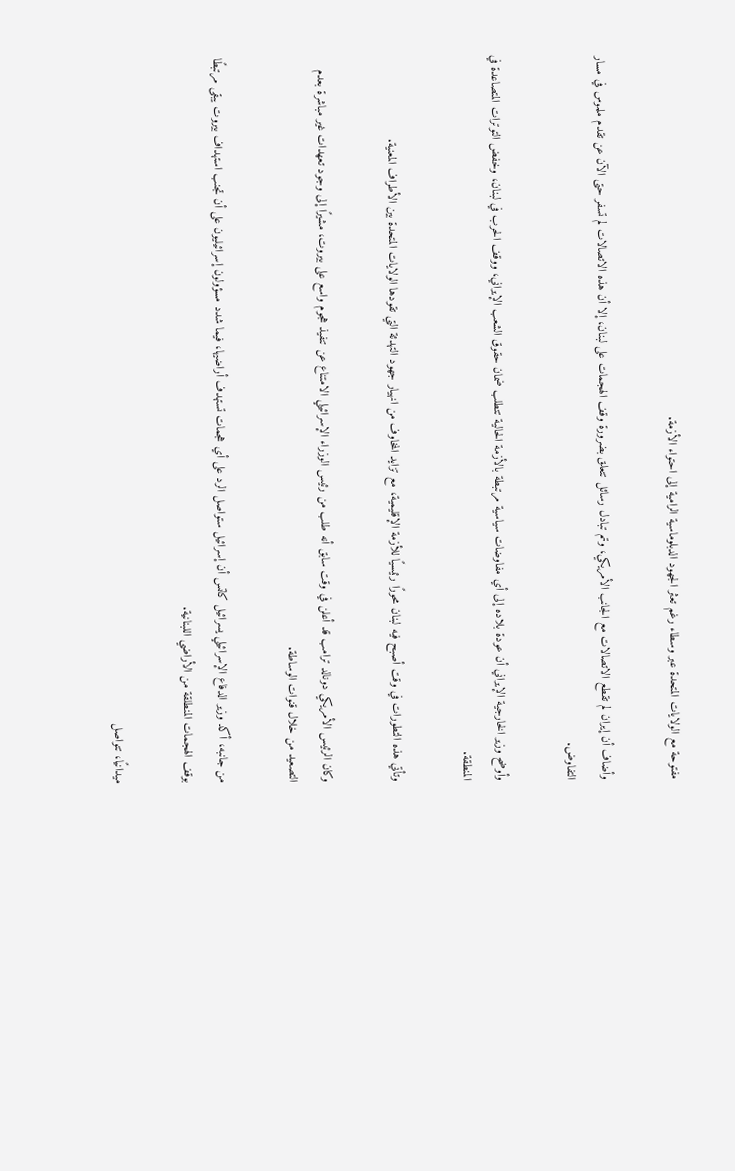مفتوحة مع الولايات المتحدة عبر وسطاء رغم تعثر الجهود الدبلوماسية الرامية إلى احتواء الأزمة.

وأضاف أن إيران لم تقطع الاتصالات مع الجانب الأمريكي، وتم تبادل رسائل تتعلق بضرورة وقف الهجمات على لبنان، إلا أن هذه الاتصالات لم تسفر حتى الآن عن تقدم ملموس في مسار التفاوض.

وأوضح وزير الخارجية الإيراني أن عودة بلاده إلى أي مفاوضات سياسية مرتبطة بالأزمة الحالية تتطلب ضمان حقوق الشعب الإيراني، ووقف الحرب في لبنان، وخفض التوترات المتصاعدة في المنطقة.

وتأتي هذه التطورات في وقت أصبح فيه لبنان محورًا رئيسيًا للأزمة الإقليمية، مع تزايد المخاوف من انهيار جهود التهدئة التي تقودها الولايات المتحدة بين الأطراف المعنية.

وكان الرئيس الأمريكي دونالد ترامب قد أعلن في وقت سابق أنه طلب من رئيس الوزراء الإسرائيلي الامتناع عن تنفيذ هجوم واسع على بيروت، مشيرًا إلى وجود تعهدات غير مباشرة بعدم التصعيد من خلال قنوات الوساطة.

من جانبه، أكد وزير الدفاع الإسرائيلي يسرائيل كاتس أن إسرائيل ستواصل الرد على أي هجمات تستهدف أراضيها، فيما شدد مسؤولون إسرائيليون على أن تجنب استهداف بيروت يبقى مرتبطًا بوقف الهجمات المنطلقة من الأراضي اللبنانية.

ميدانيًا، تتواصل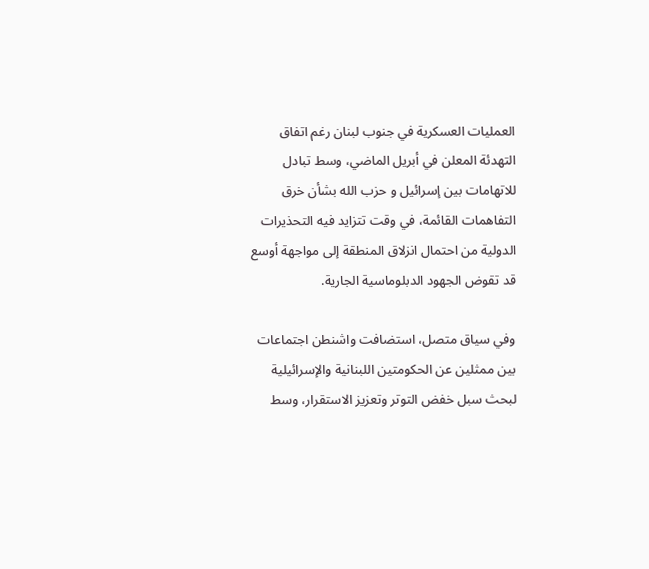العمليات العسكرية في جنوب لبنان رغم اتفاق التهدئة المعلن في أبريل الماضي، وسط تبادل للاتهامات بين إسرائيل و حزب الله بشأن خرق التفاهمات القائمة، في وقت تتزايد فيه التحذيرات الدولية من احتمال انزلاق المنطقة إلى مواجهة أوسع قد تقوض الجهود الدبلوماسية الجارية.

وفي سياق متصل، استضافت واشنطن اجتماعات بين ممثلين عن الحكومتين اللبنانية والإسرائيلية لبحث سبل خفض التوتر وتعزيز الاستقرار، وسط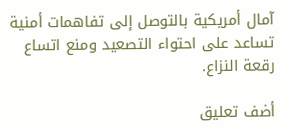آمال أمريكية بالتوصل إلى تفاهمات أمنية تساعد على احتواء التصعيد ومنع اتساع رقعة النزاع.

أضف تعليق